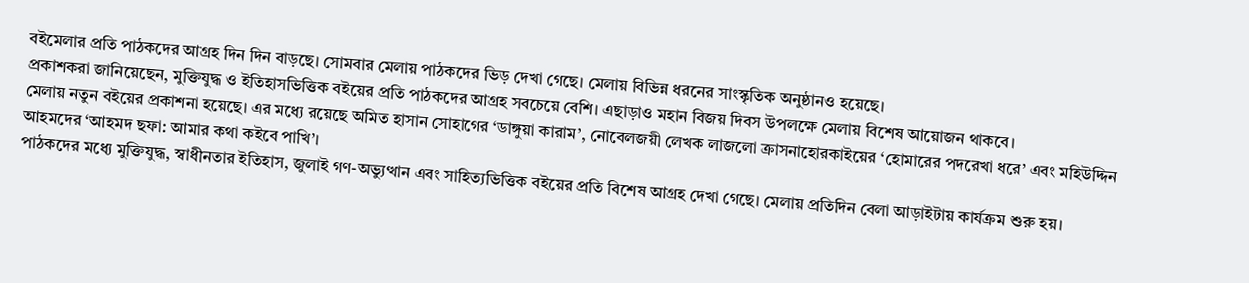বইমেলার প্রতি পাঠকদের আগ্রহ দিন দিন বাড়ছে। সোমবার মেলায় পাঠকদের ভিড় দেখা গেছে। মেলায় বিভিন্ন ধরনের সাংস্কৃতিক অনুষ্ঠানও হয়েছে।
প্রকাশকরা জানিয়েছেন, মুক্তিযুদ্ধ ও ইতিহাসভিত্তিক বইয়ের প্রতি পাঠকদের আগ্রহ সবচেয়ে বেশি। এছাড়াও মহান বিজয় দিবস উপলক্ষে মেলায় বিশেষ আয়োজন থাকবে।
মেলায় নতুন বইয়ের প্রকাশনা হয়েছে। এর মধ্যে রয়েছে অমিত হাসান সোহাগের ‘ডাঙ্গুয়া কারাম’, নোবেলজয়ী লেখক লাজলো ক্রাসনাহোরকাইয়ের ‘হোমারের পদরেখা ধরে’ এবং মহিউদ্দিন আহমদের ‘আহমদ ছফা: আমার কথা কইবে পাখি’।
পাঠকদের মধ্যে মুক্তিযুদ্ধ, স্বাধীনতার ইতিহাস, জুলাই গণ-অভ্যুত্থান এবং সাহিত্যভিত্তিক বইয়ের প্রতি বিশেষ আগ্রহ দেখা গেছে। মেলায় প্রতিদিন বেলা আড়াইটায় কার্যক্রম শুরু হয়।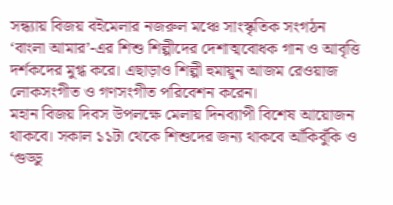সন্ধ্যায় বিজয় বইমেলার নজরুল মঞ্চে সাংস্কৃতিক সংগঠন ‘বাংলা আমার’-এর শিশু শিল্পীদের দেশাত্মবোধক গান ও আবৃত্তি দর্শকদের মুগ্ধ করে। এছাড়াও শিল্পী হুমায়ুন আজম রেওয়াজ লোকসংগীত ও গণসংগীত পরিবেশন করেন।
মহান বিজয় দিবস উপলক্ষে মেলায় দিনব্যাপী বিশেষ আয়োজন থাকবে। সকাল ১১টা থেকে শিশুদের জন্য থাকবে আঁকিবুঁকি ও ‘গুড্ডু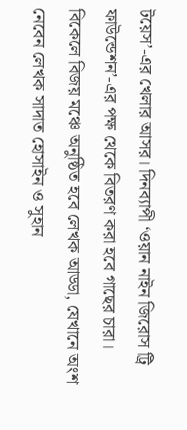টয়েস’-এর খেলার আসর। দিনব্যাপী ‘ওয়ান নাইন জিরোস ট্রি ফাউন্ডেশন’-এর পক্ষ থেকে বিতরণ করা হবে গাছের চারা।
বিকেলে বিজয় মঞ্চে অনুষ্ঠিত হবে লেখক আড্ডা, যেখানে অংশ নেবেন লেখক সাদাত হোসাইন ও সুহান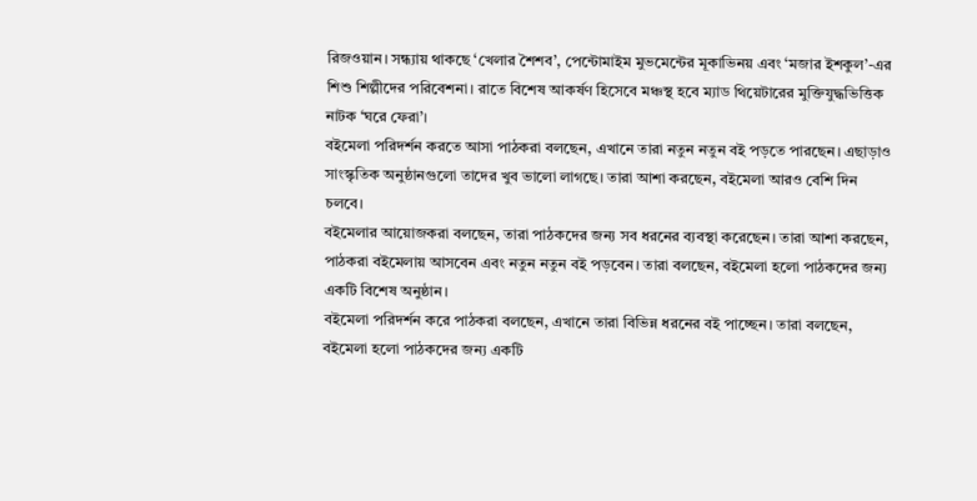রিজওয়ান। সন্ধ্যায় থাকছে ‘খেলার শৈশব’, পেন্টোমাইম মুভমেন্টের মূকাভিনয় এবং ‘মজার ইশকুল’-এর শিশু শিল্পীদের পরিবেশনা। রাতে বিশেষ আকর্ষণ হিসেবে মঞ্চস্থ হবে ম্যাড থিয়েটারের মুক্তিযুদ্ধভিত্তিক নাটক ‘ঘরে ফেরা’।
বইমেলা পরিদর্শন করতে আসা পাঠকরা বলছেন, এখানে তারা নতুন নতুন বই পড়তে পারছেন। এছাড়াও সাংস্কৃতিক অনুষ্ঠানগুলো তাদের খুব ভালো লাগছে। তারা আশা করছেন, বইমেলা আরও বেশি দিন চলবে।
বইমেলার আয়োজকরা বলছেন, তারা পাঠকদের জন্য সব ধরনের ব্যবস্থা করেছেন। তারা আশা করছেন, পাঠকরা বইমেলায় আসবেন এবং নতুন নতুন বই পড়বেন। তারা বলছেন, বইমেলা হলো পাঠকদের জন্য একটি বিশেষ অনুষ্ঠান।
বইমেলা পরিদর্শন করে পাঠকরা বলছেন, এখানে তারা বিভিন্ন ধরনের বই পাচ্ছেন। তারা বলছেন, বইমেলা হলো পাঠকদের জন্য একটি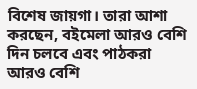বিশেষ জায়গা। তারা আশা করছেন, বইমেলা আরও বেশি দিন চলবে এবং পাঠকরা আরও বেশি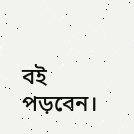বই পড়বেন।